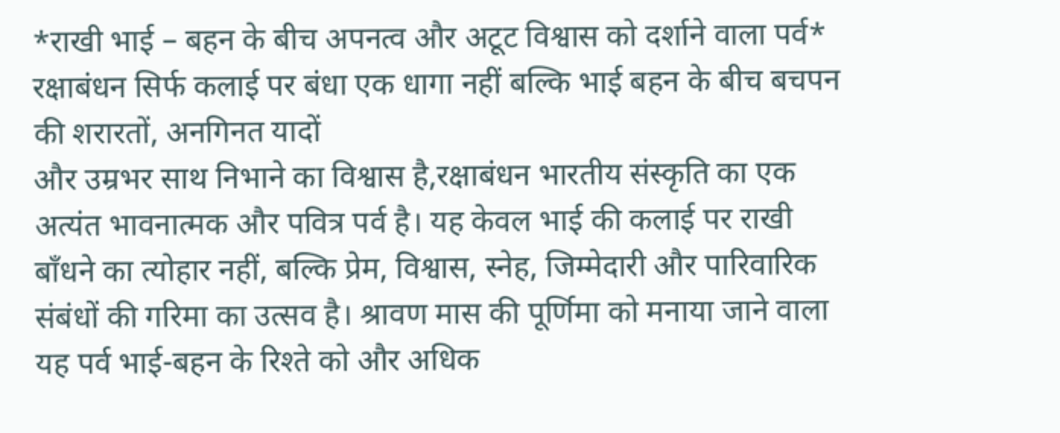*राखी भाई – बहन के बीच अपनत्व और अटूट विश्वास को दर्शाने वाला पर्व*
रक्षाबंधन सिर्फ कलाई पर बंधा एक धागा नहीं बल्कि भाई बहन के बीच बचपन की शरारतों, अनगिनत यादों
और उम्रभर साथ निभाने का विश्वास है,रक्षाबंधन भारतीय संस्कृति का एक अत्यंत भावनात्मक और पवित्र पर्व है। यह केवल भाई की कलाई पर राखी बाँधने का त्योहार नहीं, बल्कि प्रेम, विश्वास, स्नेह, जिम्मेदारी और पारिवारिक संबंधों की गरिमा का उत्सव है। श्रावण मास की पूर्णिमा को मनाया जाने वाला यह पर्व भाई-बहन के रिश्ते को और अधिक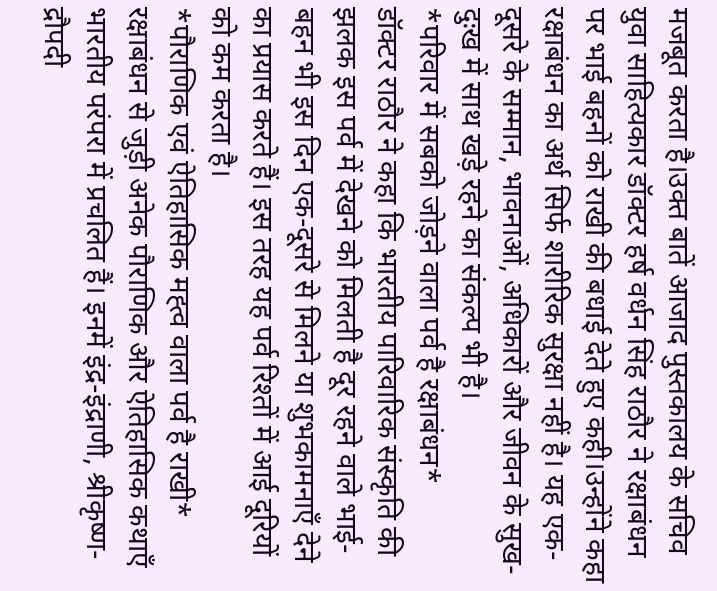मजबूत करता है।उक्त बातें आजाद पुस्तकालय के सचिव युवा साहित्यकार डॉक्टर हर्ष वर्धन सिंह राठौर ने रक्षाबंधन पर भाई बहनों को राखी की बधाई देते हुए कही।उन्होंने कहा रक्षाबंधन का अर्थ सिर्फ शारीरिक सुरक्षा नहीं है। यह एक-दूसरे के सम्मान, भावनाओं, अधिकारों और जीवन के सुख-दुःख में साथ खड़े रहने का संकल्प भी है।
*परिवार में सबको जोड़ने वाला पर्व है रक्षाबंधन*
डॉक्टर राठौर ने कहा कि भारतीय पारिवारिक संस्कृति की झलक इस पर्व में देखने को मिलती है दूर रहने वाले भाई-बहन भी इस दिन एक-दूसरे से मिलने या शुभकामनाएँ देने का प्रयास करते हैं। इस तरह यह पर्व रिश्तों में आई दूरियों को कम करता है।
*पौराणिक एवं ऐतिहासिक मह्त्व वाला पर्व है राखी*
रक्षाबंधन से जुड़ी अनेक पौराणिक और ऐतिहासिक कथाएँ भारतीय परंपरा में प्रचलित हैं। इनमें इंद्र-इंद्राणी, श्रीकृष्ण-द्रौपदी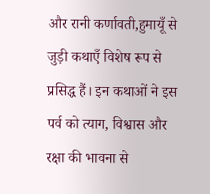और रानी कर्णावती,हुमायूँ से जुड़ी कथाएँ विशेष रूप से प्रसिद्ध हैं। इन कथाओं ने इस पर्व को त्याग, विश्वास और रक्षा की भावना से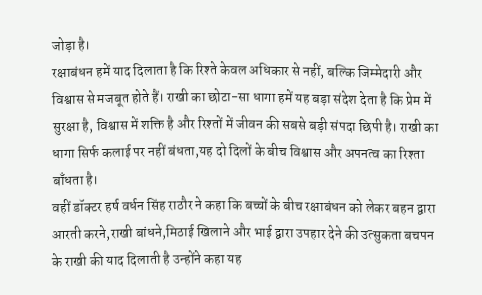जोड़ा है।
रक्षाबंधन हमें याद दिलाता है कि रिश्ते केवल अधिकार से नहीं, बल्कि जिम्मेदारी और विश्वास से मजबूत होते हैं। राखी का छोटा-सा धागा हमें यह बड़ा संदेश देता है कि प्रेम में सुरक्षा है, विश्वास में शक्ति है और रिश्तों में जीवन की सबसे बड़ी संपदा छिपी है। राखी का धागा सिर्फ कलाई पर नहीं बंधता,यह दो दिलों के बीच विश्वास और अपनत्व का रिश्ता बाँधता है।
वहीं डॉक्टर हर्ष वर्धन सिंह राठौर ने कहा कि बच्चों के बीच रक्षाबंधन को लेकर बहन द्वारा आरती करने,राखी बांधने,मिठाई खिलाने और भाई द्वारा उपहार देने की उत्सुकता बचपन के राखी की याद दिलाती है उन्होंने कहा यह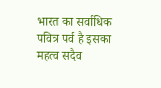भारत का सर्वाधिक पवित्र पर्व है इसका महत्व सदैव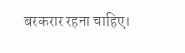बरकरार रहना चाहिए।